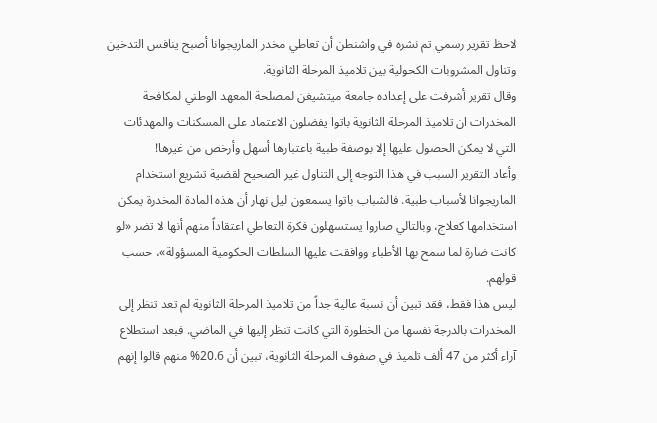لاحظ تقرير رسمي تم نشره في واشنطن أن تعاطي مخدر الماريجوانا أصبح ينافس التدخين وتناول المشروبات الكحولية بين تلاميذ المرحلة الثانوية.
وقال تقرير أشرفت على إعداده جامعة ميتشيغن لمصلحة المعهد الوطني لمكافحة المخدرات ان تلاميذ المرحلة الثانوية باتوا يفضلون الاعتماد على المسكنات والمهدئات التي لا يمكن الحصول عليها إلا بوصفة طبية باعتبارها أسهل وأرخص من غيرها!
وأعاد التقرير السبب في هذا التوجه إلى التناول غير الصحيح لقضية تشريع استخدام الماريجوانا لأسباب طبية. فالشباب باتوا يسمعون ليل نهار أن هذه المادة المخدرة يمكن استخدامها كعلاج، وبالتالي صاروا يستسهلون فكرة التعاطي اعتقاداً منهم أنها لا تضر «لو كانت ضارة لما سمح بها الأطباء ووافقت عليها السلطات الحكومية المسؤولة»، حسب قولهم.
ليس هذا فقط، فقد تبين أن نسبة عالية جداً من تلاميذ المرحلة الثانوية لم تعد تنظر إلى المخدرات بالدرجة نفسها من الخطورة التي كانت تنظر إليها في الماضي. فبعد استطلاع آراء أكثر من 47 ألف تلميذ في صفوف المرحلة الثانوية، تبين أن 20.6% منهم قالوا إنهم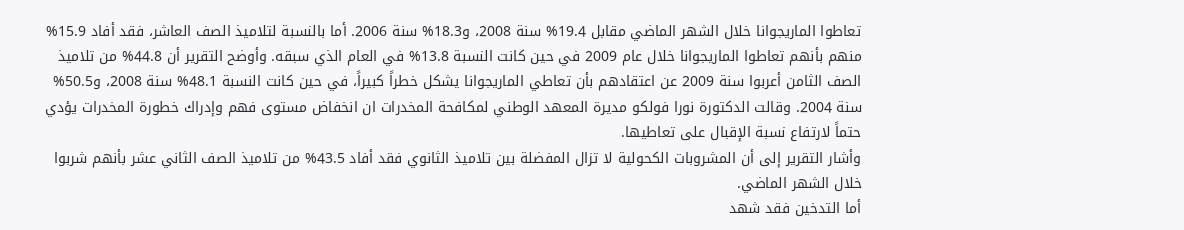تعاطوا الماريجوانا خلال الشهر الماضي مقابل 19.4% سنة 2008، و18.3% سنة 2006. أما بالنسبة لتلاميذ الصف العاشر، فقد أفاد 15.9% منهم بأنهم تعاطوا الماريجوانا خلال عام 2009 في حين كانت النسبة 13.8% في العام الذي سبقه. وأوضح التقرير أن 44.8% من تلاميذ الصف الثامن أعربوا سنة 2009 عن اعتقادهم بأن تعاطي الماريجوانا يشكل خطراً كبيراً، في حين كانت النسبة 48.1% سنة 2008، و50.5% سنة 2004. وقالت الدكتورة نورا فولكو مديرة المعهد الوطني لمكافحة المخدرات ان انخفاض مستوى فهم وإدراك خطورة المخدرات يؤدي حتماً لارتفاع نسبة الإقبال على تعاطيها.
وأشار التقرير إلى أن المشروبات الكحولية لا تزال المفضلة بين تلاميذ الثانوي فقد أفاد 43.5% من تلاميذ الصف الثاني عشر بأنهم شربوا خلال الشهر الماضي.
أما التدخين فقد شهد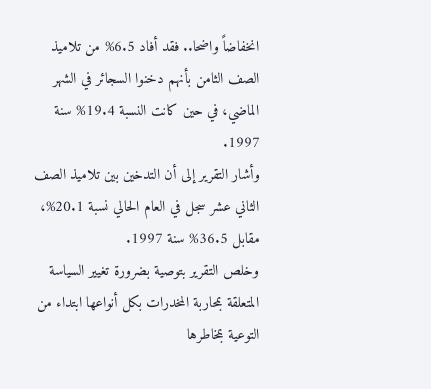انخفاضاً واضحا.. فقد أفاد 6.5% من تلاميذ الصف الثامن بأنهم دخنوا السجائر في الشهر الماضي، في حين كانت النسبة 19.4% سنة 1997.
وأشار التقرير إلى أن التدخين بين تلاميذ الصف الثاني عشر سجل في العام الحالي نسبة 20.1%، مقابل 36.5% سنة 1997.
وخلص التقرير بتوصية بضرورة تغيير السياسة المتعلقة بمحاربة المخدرات بكل أنواعها ابتداء من التوعية بمخاطرها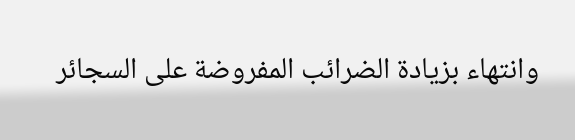وانتهاء بزيادة الضرائب المفروضة على السجائر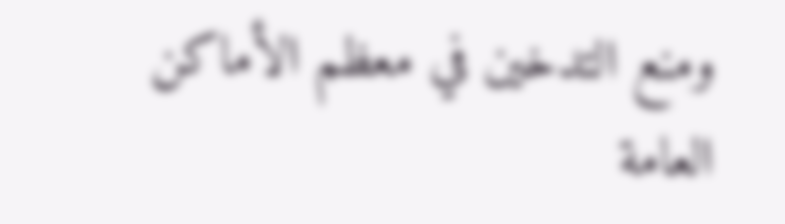ومنع التدخين في معظم الأماكن العامة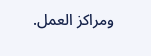ومراكز العمل.